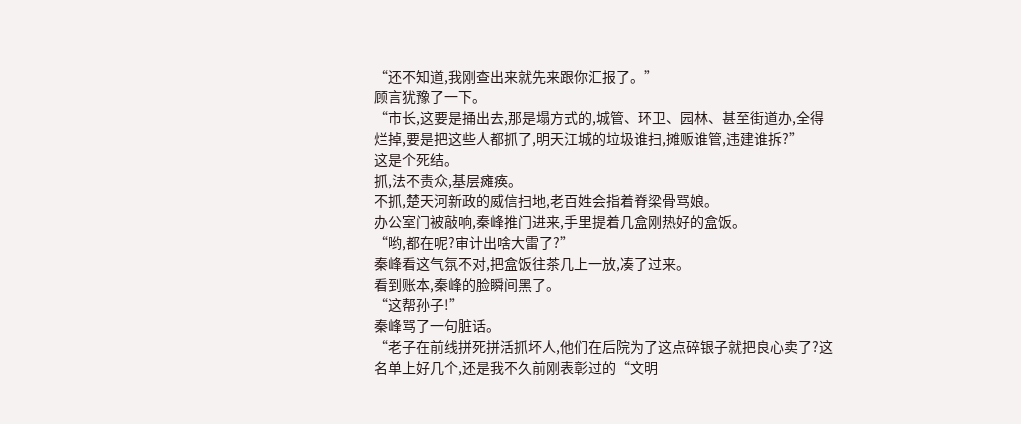“还不知道,我刚查出来就先来跟你汇报了。”
顾言犹豫了一下。
“市长,这要是捅出去,那是塌方式的,城管、环卫、园林、甚至街道办,全得烂掉,要是把这些人都抓了,明天江城的垃圾谁扫,摊贩谁管,违建谁拆?”
这是个死结。
抓,法不责众,基层瘫痪。
不抓,楚天河新政的威信扫地,老百姓会指着脊梁骨骂娘。
办公室门被敲响,秦峰推门进来,手里提着几盒刚热好的盒饭。
“哟,都在呢?审计出啥大雷了?”
秦峰看这气氛不对,把盒饭往茶几上一放,凑了过来。
看到账本,秦峰的脸瞬间黑了。
“这帮孙子!”
秦峰骂了一句脏话。
“老子在前线拼死拼活抓坏人,他们在后院为了这点碎银子就把良心卖了?这名单上好几个,还是我不久前刚表彰过的“文明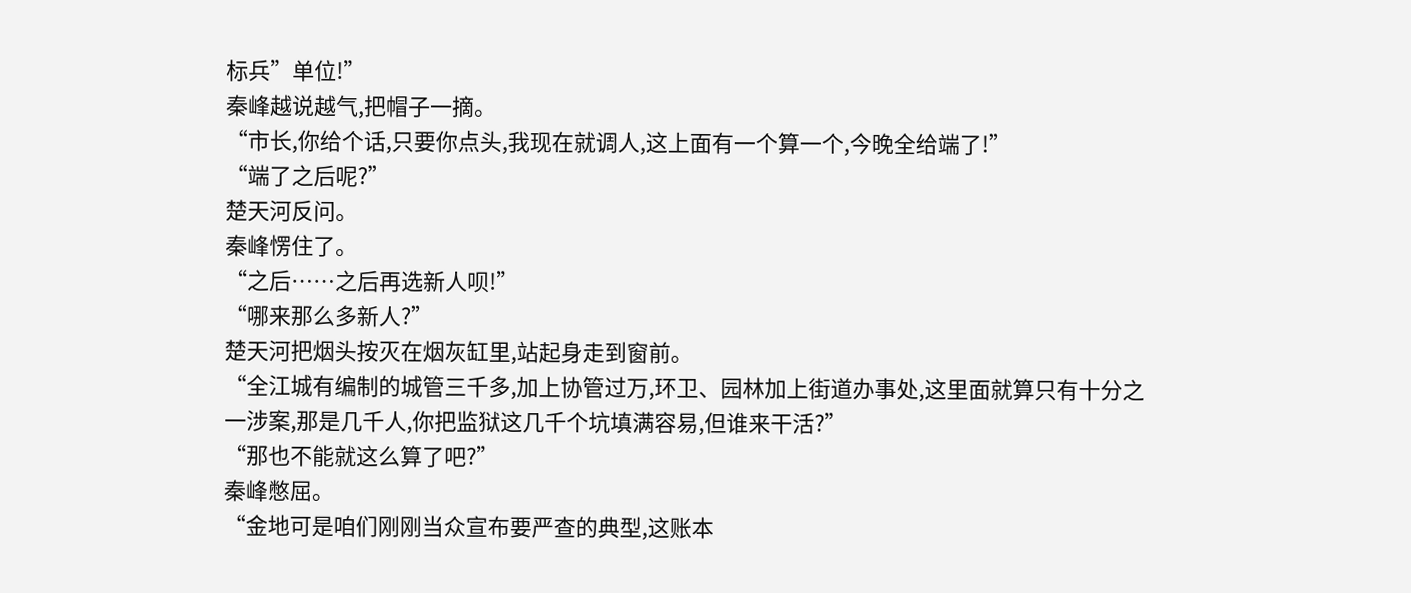标兵”单位!”
秦峰越说越气,把帽子一摘。
“市长,你给个话,只要你点头,我现在就调人,这上面有一个算一个,今晚全给端了!”
“端了之后呢?”
楚天河反问。
秦峰愣住了。
“之后……之后再选新人呗!”
“哪来那么多新人?”
楚天河把烟头按灭在烟灰缸里,站起身走到窗前。
“全江城有编制的城管三千多,加上协管过万,环卫、园林加上街道办事处,这里面就算只有十分之一涉案,那是几千人,你把监狱这几千个坑填满容易,但谁来干活?”
“那也不能就这么算了吧?”
秦峰憋屈。
“金地可是咱们刚刚当众宣布要严查的典型,这账本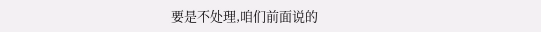要是不处理,咱们前面说的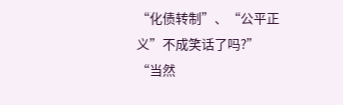“化债转制”、“公平正义”不成笑话了吗?”
“当然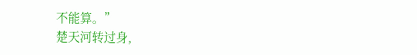不能算。”
楚天河转过身,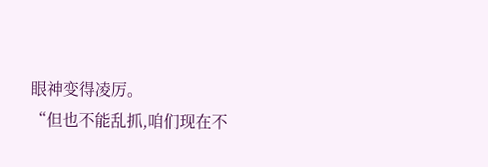眼神变得凌厉。
“但也不能乱抓,咱们现在不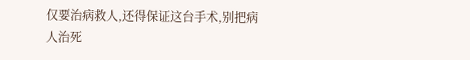仅要治病救人,还得保证这台手术,别把病人治死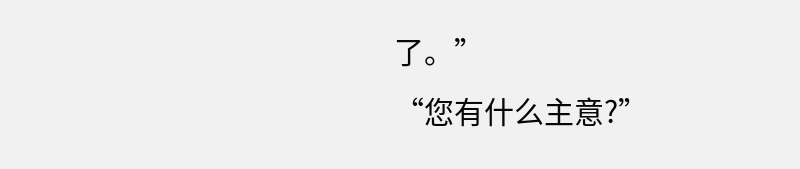了。”
“您有什么主意?”